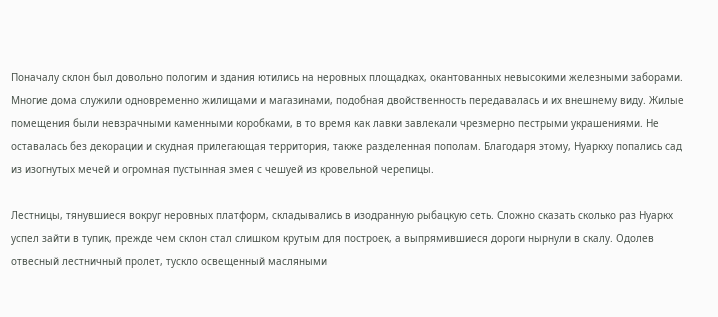Поначалу склон был довольно пологим и здания ютились на неровных площадках, окантованных невысокими железными заборами. Многие дома служили одновременно жилищами и магазинами, подобная двойственность передавалась и их внешнему виду. Жилые помещения были невзрачными каменными коробками, в то время как лавки завлекали чрезмерно пестрыми украшениями. Не оставалась без декорации и скудная прилегающая территория, также разделенная пополам. Благодаря этому, Нуаркху попались сад из изогнутых мечей и огромная пустынная змея с чешуей из кровельной черепицы.

Лестницы, тянувшиеся вокруг неровных платформ, складывались в изодранную рыбацкую сеть. Сложно сказать сколько раз Нуаркх успел зайти в тупик, прежде чем склон стал слишком крутым для построек, а выпрямившиеся дороги нырнули в скалу. Одолев отвесный лестничный пролет, тускло освещенный масляными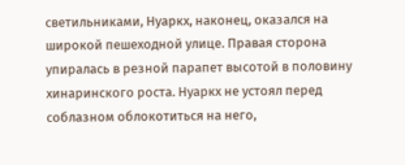светильниками, Нуаркх, наконец, оказался на широкой пешеходной улице. Правая сторона упиралась в резной парапет высотой в половину хинаринского роста. Нуаркх не устоял перед соблазном облокотиться на него,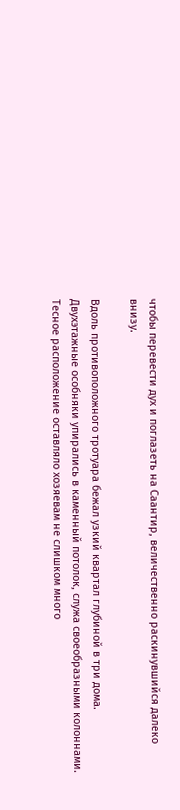чтобы перевести дух и поглазеть на Саантир, величественно раскинувшийся далеко внизу.

Вдоль противоположного тротуара бежал узкий квартал глубиной в три дома. Двухэтажные особняки упирались в каменный потолок, служа своеобразными колоннами. Тесное расположение оставляло хозяевам не слишком много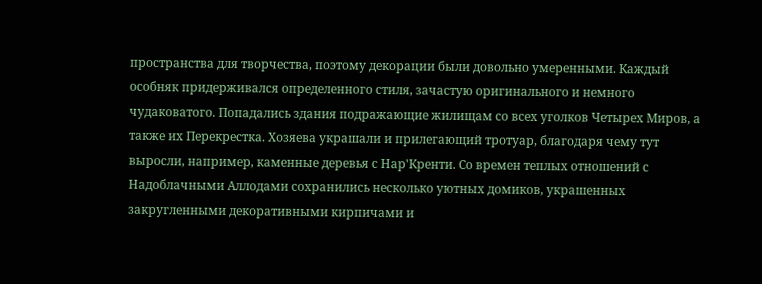пространства для творчества, поэтому декорации были довольно умеренными. Каждый особняк придерживался определенного стиля, зачастую оригинального и немного чудаковатого. Попадались здания подражающие жилищам со всех уголков Четырех Миров, а также их Перекрестка. Хозяева украшали и прилегающий тротуар, благодаря чему тут выросли, например, каменные деревья с Нар'Кренти. Со времен теплых отношений с Надоблачными Аллодами сохранились несколько уютных домиков, украшенных закругленными декоративными кирпичами и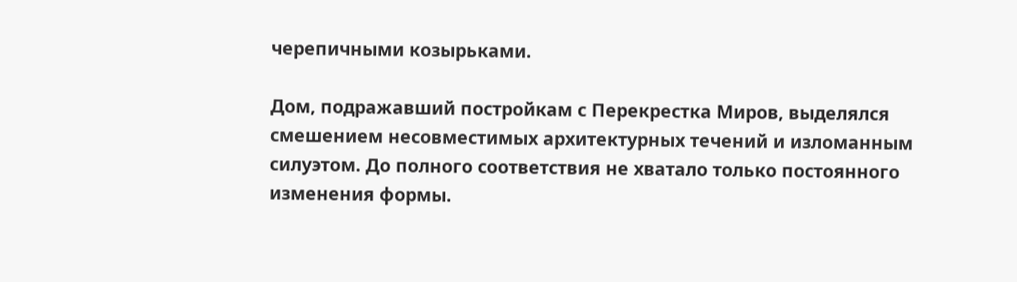черепичными козырьками.

Дом, подражавший постройкам с Перекрестка Миров, выделялся смешением несовместимых архитектурных течений и изломанным силуэтом. До полного соответствия не хватало только постоянного изменения формы.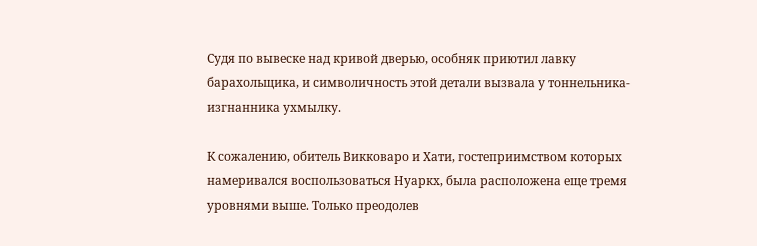Судя по вывеске над кривой дверью, особняк приютил лавку барахольщика, и символичность этой детали вызвала у тоннельника-изгнанника ухмылку.

К сожалению, обитель Викковаро и Хати, гостеприимством которых намеривался воспользоваться Нуаркх, была расположена еще тремя уровнями выше. Только преодолев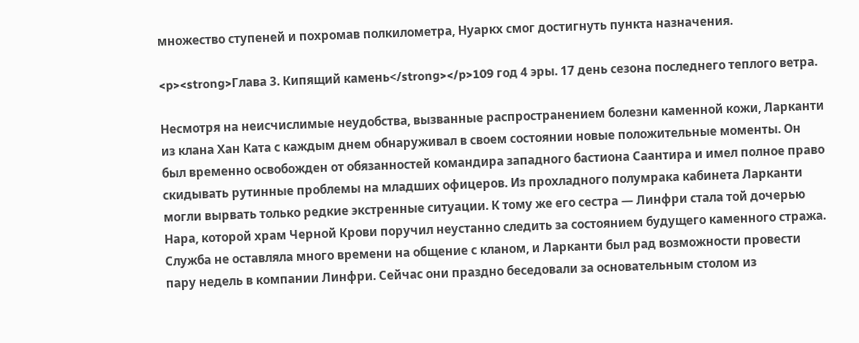множество ступеней и похромав полкилометра, Нуаркх смог достигнуть пункта назначения.

<p><strong>Глава 3. Кипящий камень</strong></p>109 год 4 эры. 17 день сезона последнего теплого ветра.

Несмотря на неисчислимые неудобства, вызванные распространением болезни каменной кожи, Ларканти из клана Хан Ката с каждым днем обнаруживал в своем состоянии новые положительные моменты. Он был временно освобожден от обязанностей командира западного бастиона Саантира и имел полное право скидывать рутинные проблемы на младших офицеров. Из прохладного полумрака кабинета Ларканти могли вырвать только редкие экстренные ситуации. К тому же его сестра — Линфри стала той дочерью Нара, которой храм Черной Крови поручил неустанно следить за состоянием будущего каменного стража. Служба не оставляла много времени на общение с кланом, и Ларканти был рад возможности провести пару недель в компании Линфри. Сейчас они праздно беседовали за основательным столом из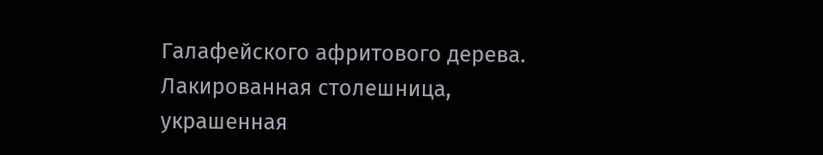Галафейского афритового дерева. Лакированная столешница, украшенная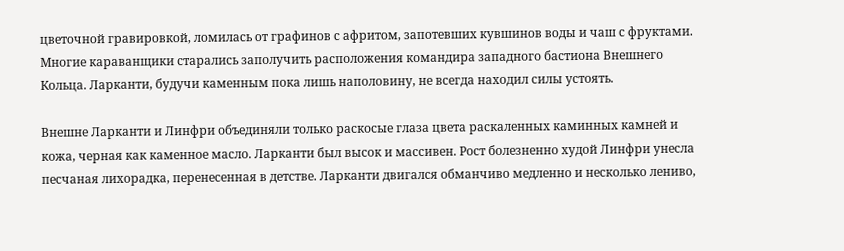цветочной гравировкой, ломилась от графинов с афритом, запотевших кувшинов воды и чаш с фруктами. Многие караванщики старались заполучить расположения командира западного бастиона Внешнего Кольца. Ларканти, будучи каменным пока лишь наполовину, не всегда находил силы устоять.

Внешне Ларканти и Линфри объединяли только раскосые глаза цвета раскаленных каминных камней и кожа, черная как каменное масло. Ларканти был высок и массивен. Рост болезненно худой Линфри унесла песчаная лихорадка, перенесенная в детстве. Ларканти двигался обманчиво медленно и несколько лениво,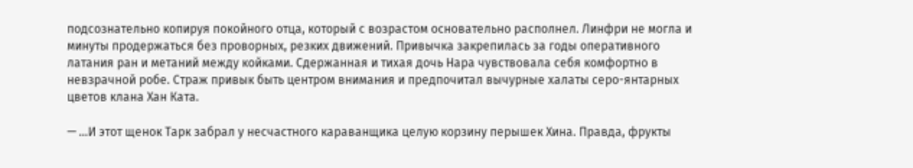подсознательно копируя покойного отца, который с возрастом основательно располнел. Линфри не могла и минуты продержаться без проворных, резких движений. Привычка закрепилась за годы оперативного латания ран и метаний между койками. Сдержанная и тихая дочь Нара чувствовала себя комфортно в невзрачной робе. Страж привык быть центром внимания и предпочитал вычурные халаты серо-янтарных цветов клана Хан Ката.

— …И этот щенок Тарк забрал у несчастного караванщика целую корзину перышек Хина. Правда, фрукты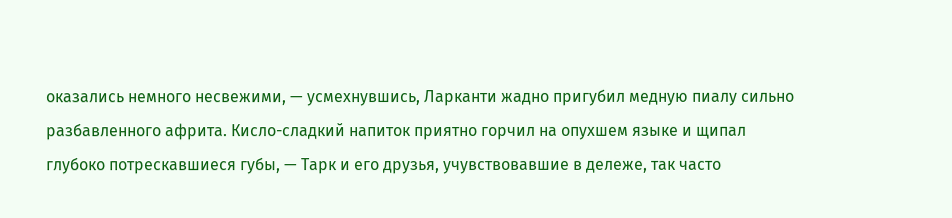оказались немного несвежими, — усмехнувшись, Ларканти жадно пригубил медную пиалу сильно разбавленного африта. Кисло-сладкий напиток приятно горчил на опухшем языке и щипал глубоко потрескавшиеся губы, — Тарк и его друзья, учувствовавшие в дележе, так часто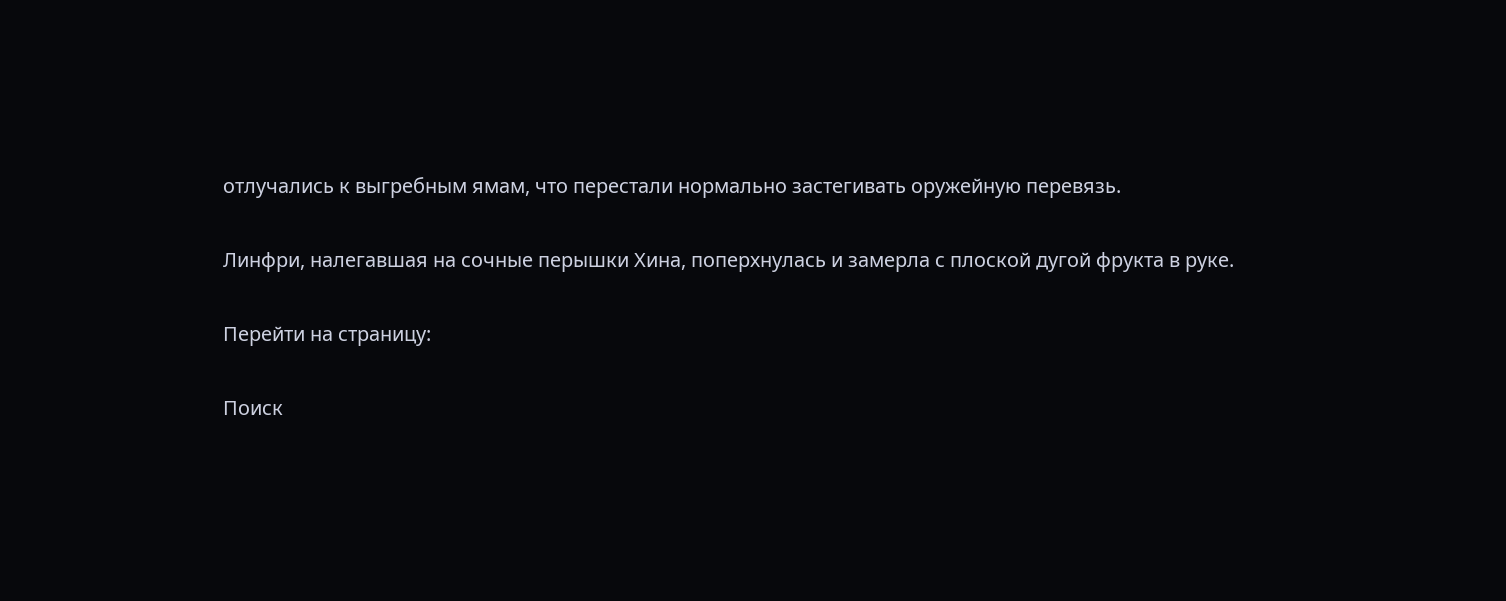отлучались к выгребным ямам, что перестали нормально застегивать оружейную перевязь.

Линфри, налегавшая на сочные перышки Хина, поперхнулась и замерла с плоской дугой фрукта в руке.

Перейти на страницу:

Поиск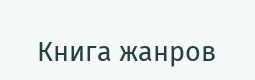Книга жанров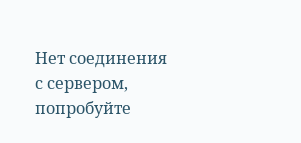Нет соединения с сервером, попробуйте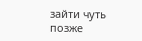зайти чуть позже